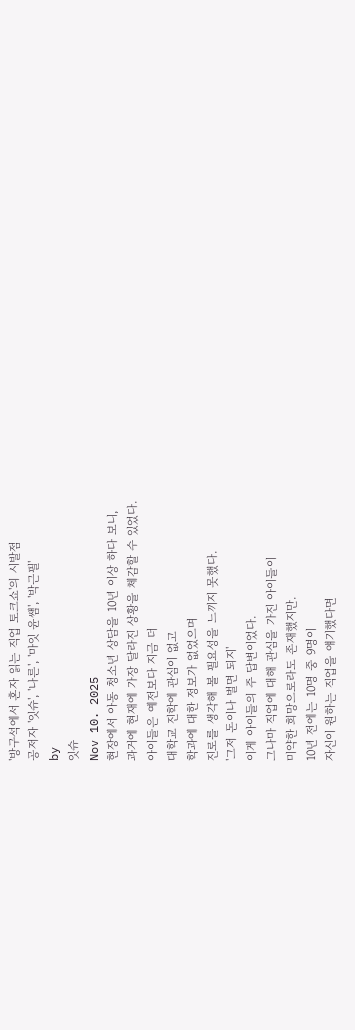'방구석에서 혼자 읽는 직업 토크쇼'의 시발점
공저자 '잇슈', '나른', '마잇 윤쌤', '박근필'
by
잇슈
Nov 10. 2025
현장에서 아동 청소년 상담을 10년 이상 하다 보니,
과거에 현재에 가장 달라진 상황을 체감할 수 있었다.
아이들은 예전보다 지금 더
대학교 진학에 관심이 없고
학과에 대한 정보가 없었으며
진로를 생각해 볼 필요성을 느끼지 못했다.
'그저 돈이나 벌면 되지'
이게 아이들의 주 답변이었다.
그나마 직업에 대해 관심을 가진 아이들이
미약한 희망으로라도 존재했지만.
10년 전에는 10명 중 9명이
자신이 원하는 직업을 얘기했다면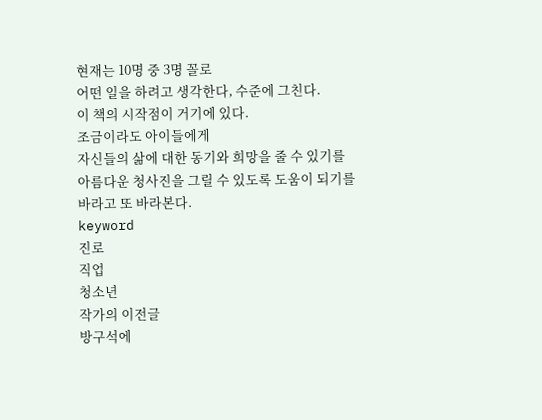현재는 10명 중 3명 꼴로
어떤 일을 하려고 생각한다, 수준에 그친다.
이 책의 시작점이 거기에 있다.
조금이라도 아이들에게
자신들의 삶에 대한 동기와 희망을 줄 수 있기를
아름다운 청사진을 그릴 수 있도록 도움이 되기를
바라고 또 바라본다.
keyword
진로
직업
청소년
작가의 이전글
방구석에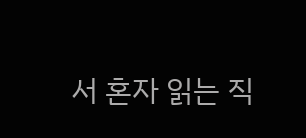서 혼자 읽는 직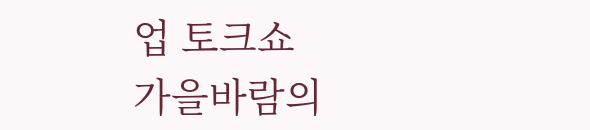업 토크쇼
가을바람의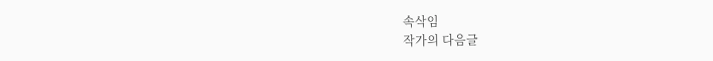속삭임
작가의 다음글